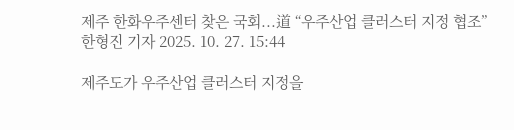제주 한화우주센터 찾은 국회...道 “우주산업 클러스터 지정 협조”
한형진 기자 2025. 10. 27. 15:44

제주도가 우주산업 클러스터 지정을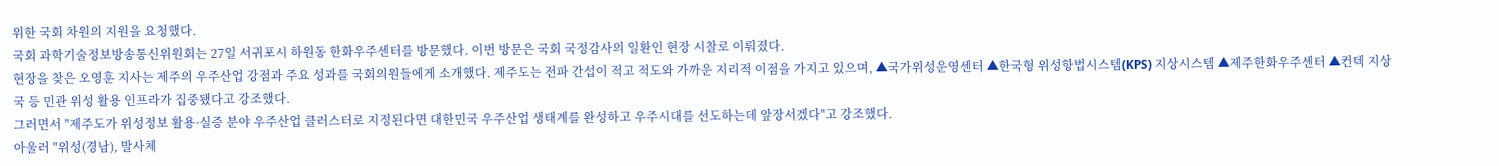위한 국회 차원의 지원을 요청했다.
국회 과학기술정보방송통신위원회는 27일 서귀포시 하원동 한화우주센터를 방문했다. 이번 방문은 국회 국정감사의 일환인 현장 시찰로 이뤄졌다.
현장을 찾은 오영훈 지사는 제주의 우주산업 강점과 주요 성과를 국회의원들에게 소개했다. 제주도는 전파 간섭이 적고 적도와 가까운 지리적 이점을 가지고 있으며, ▲국가위성운영센터 ▲한국형 위성항법시스템(KPS) 지상시스템 ▲제주한화우주센터 ▲컨텍 지상국 등 민관 위성 활용 인프라가 집중됐다고 강조했다.
그러면서 "제주도가 위성정보 활용·실증 분야 우주산업 클러스터로 지정된다면 대한민국 우주산업 생태계를 완성하고 우주시대를 선도하는데 앞장서겠다"고 강조했다.
아울러 "위성(경남), 발사체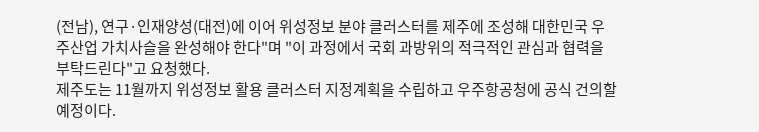(전남), 연구·인재양성(대전)에 이어 위성정보 분야 클러스터를 제주에 조성해 대한민국 우주산업 가치사슬을 완성해야 한다"며 "이 과정에서 국회 과방위의 적극적인 관심과 협력을 부탁드린다"고 요청했다.
제주도는 11월까지 위성정보 활용 클러스터 지정계획을 수립하고 우주항공청에 공식 건의할 예정이다.